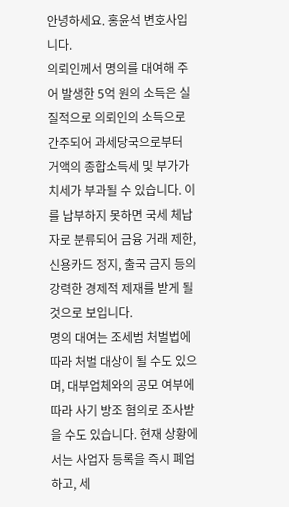안녕하세요. 홍윤석 변호사입니다.
의뢰인께서 명의를 대여해 주어 발생한 5억 원의 소득은 실질적으로 의뢰인의 소득으로 간주되어 과세당국으로부터 거액의 종합소득세 및 부가가치세가 부과될 수 있습니다. 이를 납부하지 못하면 국세 체납자로 분류되어 금융 거래 제한, 신용카드 정지, 출국 금지 등의 강력한 경제적 제재를 받게 될 것으로 보입니다.
명의 대여는 조세범 처벌법에 따라 처벌 대상이 될 수도 있으며, 대부업체와의 공모 여부에 따라 사기 방조 혐의로 조사받을 수도 있습니다. 현재 상황에서는 사업자 등록을 즉시 폐업하고, 세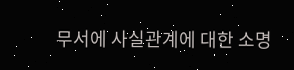무서에 사실관계에 대한 소명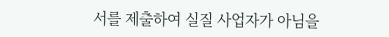서를 제출하여 실질 사업자가 아님을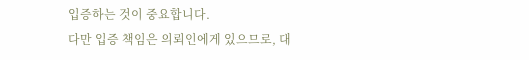입증하는 것이 중요합니다.
다만 입증 책임은 의뢰인에게 있으므로, 대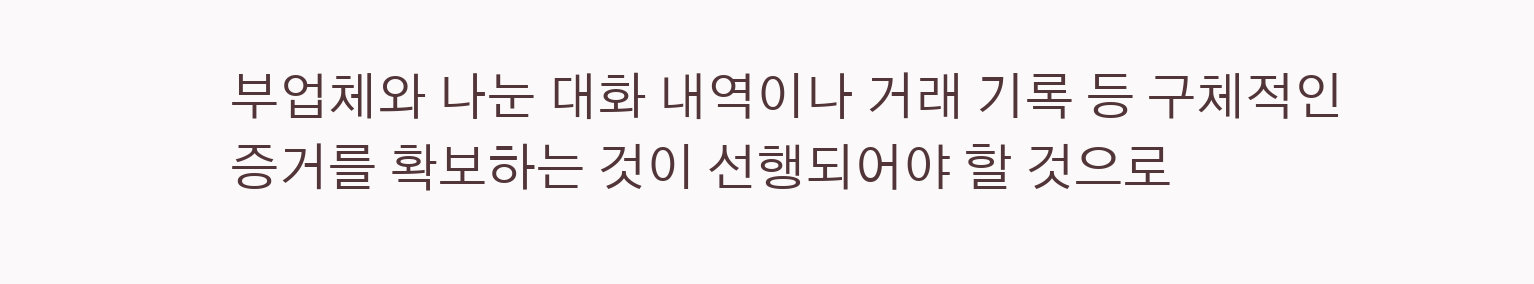부업체와 나눈 대화 내역이나 거래 기록 등 구체적인 증거를 확보하는 것이 선행되어야 할 것으로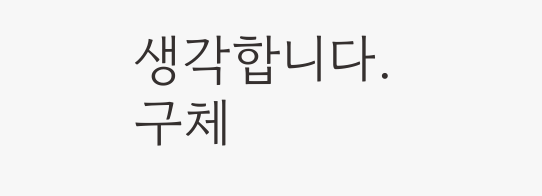생각합니다.
구체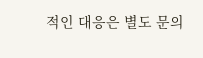적인 대응은 별도 문의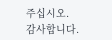주십시오.
감사합니다.